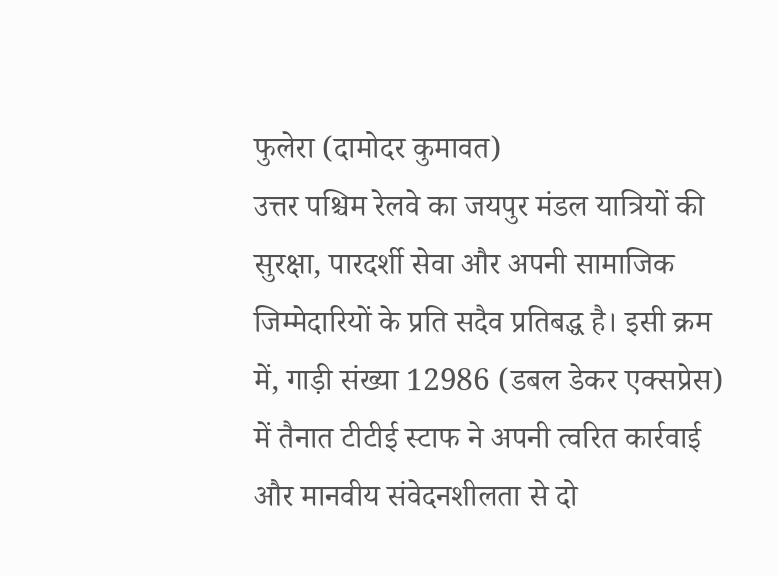फुलेरा (दामोदर कुमावत)
उत्तर पश्चिम रेलवे का जयपुर मंडल यात्रियों की सुरक्षा, पारदर्शी सेवा और अपनी सामाजिक जिम्मेदारियों के प्रति सदैव प्रतिबद्ध है। इसी क्रम में, गाड़ी संख्या 12986 (डबल डेकर एक्सप्रेस) में तैनात टीटीई स्टाफ ने अपनी त्वरित कार्रवाई और मानवीय संवेदनशीलता से दो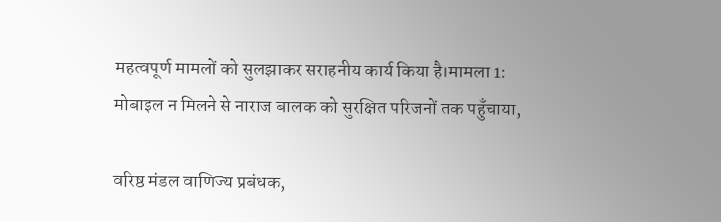महत्वपूर्ण मामलों को सुलझाकर सराहनीय कार्य किया है।मामला 1: मोबाइल न मिलने से नाराज बालक को सुरक्षित परिजनों तक पहुँचाया,

वरिष्ठ मंडल वाणिज्य प्रबंधक,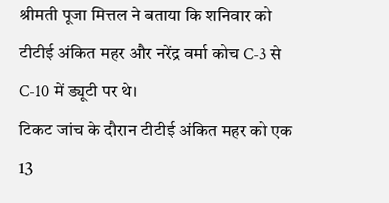श्रीमती पूजा मित्तल ने बताया कि शनिवार को टीटीई अंकित महर और नरेंद्र वर्मा कोच C-3 से C-10 में ड्यूटी पर थे।
टिकट जांच के दौरान टीटीई अंकित महर को एक 13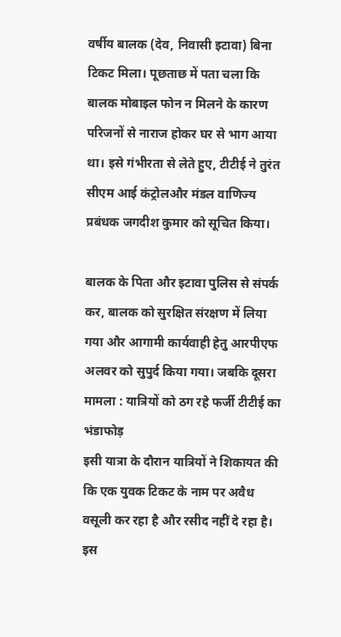वर्षीय बालक (देव, निवासी इटावा) बिना टिकट मिला। पूछताछ में पता चला कि बालक मोबाइल फोन न मिलने के कारण परिजनों से नाराज होकर घर से भाग आया था। इसे गंभीरता से लेते हुए, टीटीई ने तुरंत सीएम आई कंट्रोलऔर मंडल वाणिज्य प्रबंधक जगदीश कुमार को सूचित किया।

बालक के पिता और इटावा पुलिस से संपर्क कर, बालक को सुरक्षित संरक्षण में लिया गया और आगामी कार्यवाही हेतु आरपीएफ अलवर को सुपुर्द किया गया। जबकि दूसरा
मामला : यात्रियों को ठग रहे फर्जी टीटीई का भंडाफोड़
इसी यात्रा के दौरान यात्रियों ने शिकायत की कि एक युवक टिकट के नाम पर अवैध वसूली कर रहा है और रसीद नहीं दे रहा है। इस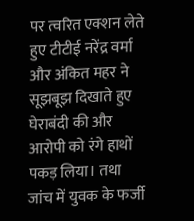पर त्वरित एक्शन लेते हुए टीटीई नरेंद्र वर्मा और अंकित महर ने सूझबूझ दिखाते हुए घेराबंदी की और आरोपी को रंगे हाथों पकड़ लिया। तथा
जांच में युवक के फर्जी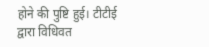होने की पुष्टि हुई। टीटीई द्वारा विधिवत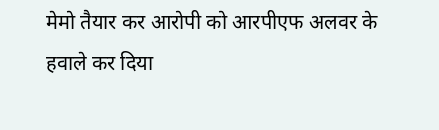मेमो तैयार कर आरोपी को आरपीएफ अलवर के हवाले कर दिया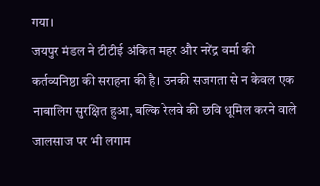गया।
जयपुर मंडल ने टीटीई अंकित महर और नरेंद्र वर्मा की कर्तव्यनिष्ठा की सराहना की है। उनकी सजगता से न केवल एक नाबालिग सुरक्षित हुआ, बल्कि रेलवे की छवि धूमिल करने वाले जालसाज पर भी लगाम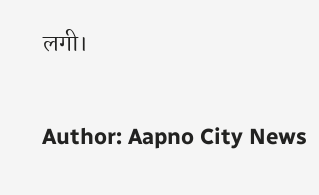लगी।

Author: Aapno City News